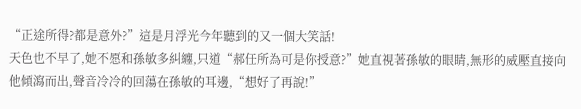“正途所得?都是意外?”這是月浮光今年聽到的又一個大笑話!
天色也不早了,她不愿和孫敏多糾纏,只道“郝任所為可是你授意?”她直視著孫敏的眼睛,無形的威壓直接向他傾瀉而出,聲音冷冷的回蕩在孫敏的耳邊,“想好了再說!”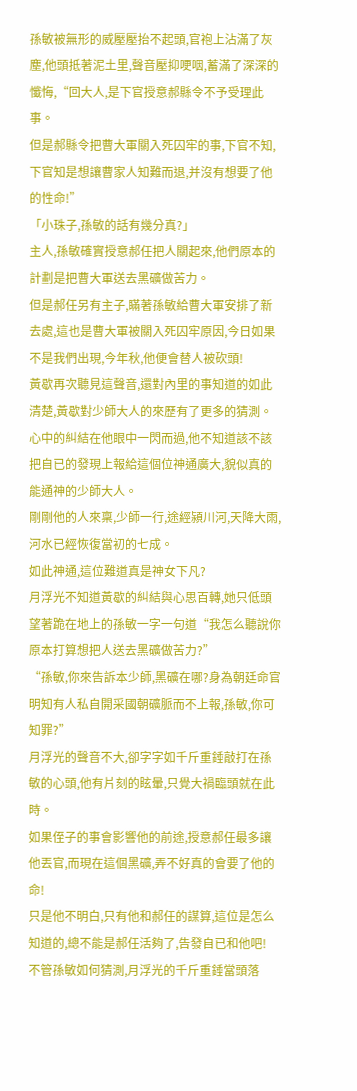孫敏被無形的威壓壓抬不起頭,官袍上沾滿了灰塵,他頭抵著泥土里,聲音壓抑哽咽,蓄滿了深深的懺悔,“回大人,是下官授意郝縣令不予受理此事。
但是郝縣令把曹大軍關入死囚牢的事,下官不知,下官知是想讓曹家人知難而退,并沒有想要了他的性命!”
「小珠子,孫敏的話有幾分真?」
主人,孫敏確實授意郝任把人關起來,他們原本的計劃是把曹大軍送去黑礦做苦力。
但是郝任另有主子,瞞著孫敏給曹大軍安排了新去處,這也是曹大軍被關入死囚牢原因,今日如果不是我們出現,今年秋,他便會替人被砍頭!
黃歇再次聽見這聲音,還對內里的事知道的如此清楚,黃歇對少師大人的來歷有了更多的猜測。
心中的糾結在他眼中一閃而過,他不知道該不該把自已的發現上報給這個位神通廣大,貌似真的能通神的少師大人。
剛剛他的人來稟,少師一行,途經潁川河,天降大雨,河水已經恢復當初的七成。
如此神通,這位難道真是神女下凡?
月浮光不知道黃歇的糾結與心思百轉,她只低頭望著跪在地上的孫敏一字一句道“我怎么聽說你原本打算想把人送去黑礦做苦力?”
“孫敏,你來告訴本少師,黑礦在哪?身為朝廷命官明知有人私自開采國朝礦脈而不上報,孫敏,你可知罪?”
月浮光的聲音不大,卻字字如千斤重錘敲打在孫敏的心頭,他有片刻的眩暈,只覺大禍臨頭就在此時。
如果侄子的事會影響他的前途,授意郝任最多讓他丟官,而現在這個黑礦,弄不好真的會要了他的命!
只是他不明白,只有他和郝任的謀算,這位是怎么知道的,總不能是郝任活夠了,告發自已和他吧!
不管孫敏如何猜測,月浮光的千斤重錘當頭落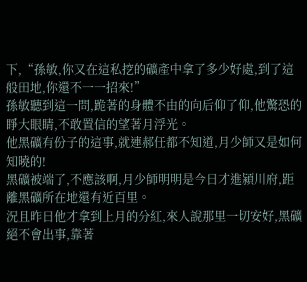下,“孫敏,你又在這私挖的礦產中拿了多少好處,到了這般田地,你還不一一招來!”
孫敏聽到這一問,跪著的身體不由的向后仰了仰,他驚恐的睜大眼睛,不敢置信的望著月浮光。
他黑礦有份子的這事,就連郝任都不知道,月少師又是如何知曉的!
黑礦被端了,不應該啊,月少師明明是今日才進潁川府,距離黑礦所在地還有近百里。
況且昨日他才拿到上月的分紅,來人說那里一切安好,黑礦絕不會出事,靠著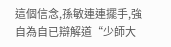這個信念,孫敏連連擺手,強自為自已辯解道“少師大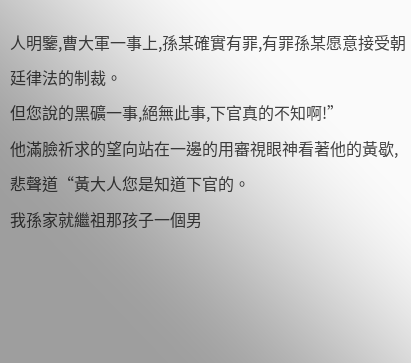人明鑒,曹大軍一事上,孫某確實有罪,有罪孫某愿意接受朝廷律法的制裁。
但您說的黑礦一事,絕無此事,下官真的不知啊!”
他滿臉祈求的望向站在一邊的用審視眼神看著他的黃歇,悲聲道“黃大人您是知道下官的。
我孫家就繼祖那孩子一個男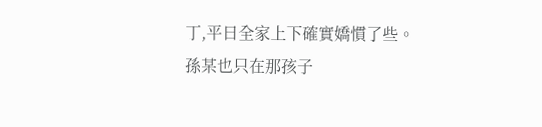丁,平日全家上下確實嬌慣了些。
孫某也只在那孩子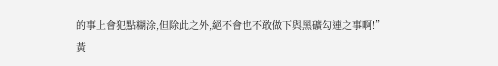的事上會犯點糊涂,但除此之外,絕不會也不敢做下與黑礦勾連之事啊!”
黃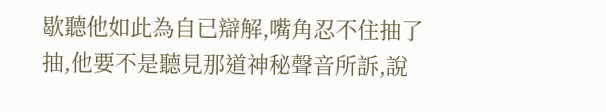歇聽他如此為自已辯解,嘴角忍不住抽了抽,他要不是聽見那道神秘聲音所訴,說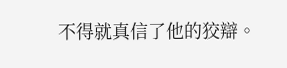不得就真信了他的狡辯。